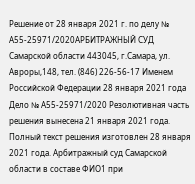Решение от 28 января 2021 г. по делу № А55-25971/2020АРБИТРАЖНЫЙ СУД Самарской области 443045, г.Самара, ул. Авроры,148, тел. (846) 226-56-17 Именем Российской Федерации 28 января 2021 года Дело № А55-25971/2020 Резолютивная часть решения вынесена 21 января 2021 года. Полный текст решения изготовлен 28 января 2021 года. Арбитражный суд Самарской области в составе ФИО1 при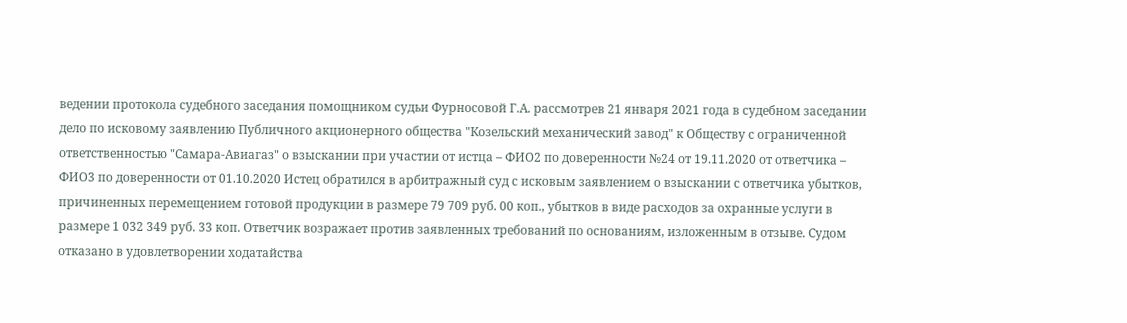ведении протокола судебного заседания помощником судьи Фурносовой Г.А. рассмотрев 21 января 2021 года в судебном заседании дело по исковому заявлению Публичного акционерного общества "Козельский механический завод" к Обществу с ограниченной ответственностью "Самара-Авиагаз" о взыскании при участии от истца – ФИО2 по доверенности №24 от 19.11.2020 от ответчика – ФИО3 по доверенности от 01.10.2020 Истец обратился в арбитражный суд с исковым заявлением о взыскании с ответчика убытков, причиненных перемещением готовой продукции в размере 79 709 руб. 00 коп., убытков в виде расходов за охранные услуги в размере 1 032 349 руб. 33 коп. Ответчик возражает против заявленных требований по основаниям, изложенным в отзыве. Судом отказано в удовлетворении ходатайства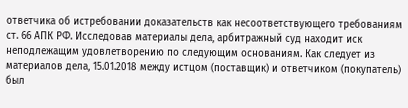ответчика об истребовании доказательств как несоответствующего требованиям ст. 66 АПК РФ. Исследовав материалы дела, арбитражный суд находит иск неподлежащим удовлетворению по следующим основаниям. Как следует из материалов дела, 15.01.2018 между истцом (поставщик) и ответчиком (покупатель) был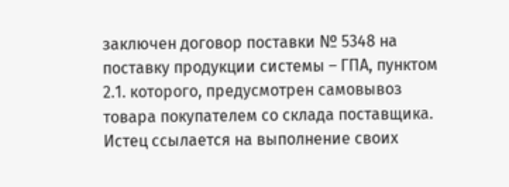заключен договор поставки № 5348 на поставку продукции системы – ГПА, пунктом 2.1. которого, предусмотрен самовывоз товара покупателем со склада поставщика. Истец ссылается на выполнение своих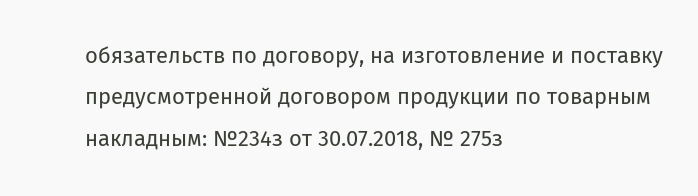обязательств по договору, на изготовление и поставку предусмотренной договором продукции по товарным накладным: №234з от 30.07.2018, № 275з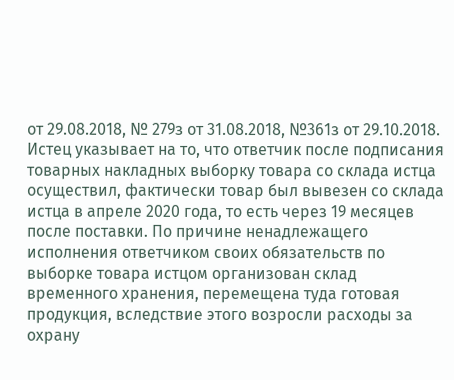от 29.08.2018, № 279з от 31.08.2018, №361з от 29.10.2018. Истец указывает на то, что ответчик после подписания товарных накладных выборку товара со склада истца осуществил, фактически товар был вывезен со склада истца в апреле 2020 года, то есть через 19 месяцев после поставки. По причине ненадлежащего исполнения ответчиком своих обязательств по выборке товара истцом организован склад временного хранения, перемещена туда готовая продукция, вследствие этого возросли расходы за охрану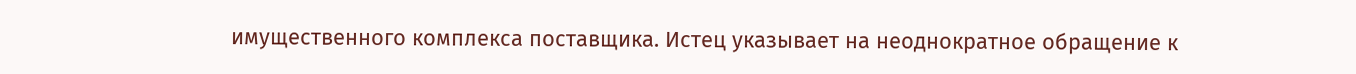имущественного комплекса поставщика. Истец указывает на неоднократное обращение к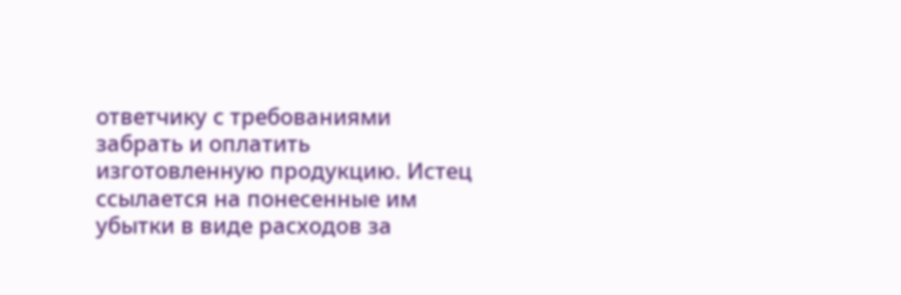ответчику с требованиями забрать и оплатить изготовленную продукцию. Истец ссылается на понесенные им убытки в виде расходов за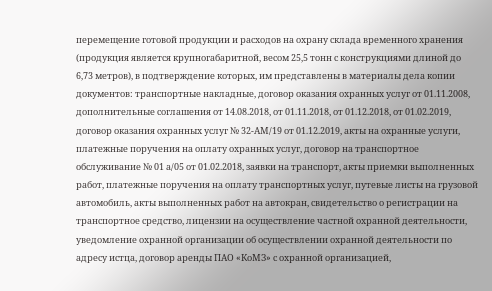перемещение готовой продукции и расходов на охрану склада временного хранения (продукция является крупногабаритной, весом 25,5 тонн с конструкциями длиной до 6,73 метров), в подтверждение которых, им представлены в материалы дела копии документов: транспортные накладные, договор оказания охранных услуг от 01.11.2008, дополнительные соглашения от 14.08.2018, от 01.11.2018, от 01.12.2018, от 01.02.2019, договор оказания охранных услуг № 32-АМ/19 от 01.12.2019, акты на охранные услуги, платежные поручения на оплату охранных услуг, договор на транспортное обслуживание № 01 а/05 от 01.02.2018, заявки на транспорт, акты приемки выполненных работ, платежные поручения на оплату транспортных услуг, путевые листы на грузовой автомобиль, акты выполненных работ на автокран, свидетельство о регистрации на транспортное средство, лицензии на осуществление частной охранной деятельности, уведомление охранной организации об осуществлении охранной деятельности по адресу истца, договор аренды ПАО «КоМЗ» с охранной организацией,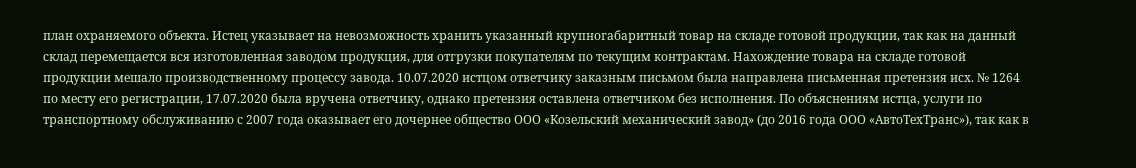план охраняемого объекта. Истец указывает на невозможность хранить указанный крупногабаритный товар на складе готовой продукции, так как на данный склад перемещается вся изготовленная заводом продукция, для отгрузки покупателям по текущим контрактам. Нахождение товара на складе готовой продукции мешало производственному процессу завода. 10.07.2020 истцом ответчику заказным письмом была направлена письменная претензия исх. № 1264 по месту его регистрации, 17.07.2020 была вручена ответчику, однако претензия оставлена ответчиком без исполнения. По объяснениям истца, услуги по транспортному обслуживанию с 2007 года оказывает его дочернее общество ООО «Козельский механический завод» (до 2016 года ООО «АвтоТехТранс»), так как в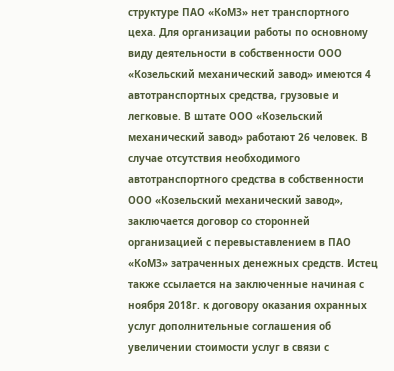структуре ПАО «КоМЗ» нет транспортного цеха. Для организации работы по основному виду деятельности в собственности ООО «Козельский механический завод» имеются 4 автотранспортных средства, грузовые и легковые. В штате ООО «Козельский механический завод» работают 26 человек. В случае отсутствия необходимого автотранспортного средства в собственности ООО «Козельский механический завод», заключается договор со сторонней организацией с перевыставлением в ПАО «КоМЗ» затраченных денежных средств. Истец также ссылается на заключенные начиная с ноября 2018г. к договору оказания охранных услуг дополнительные соглашения об увеличении стоимости услуг в связи с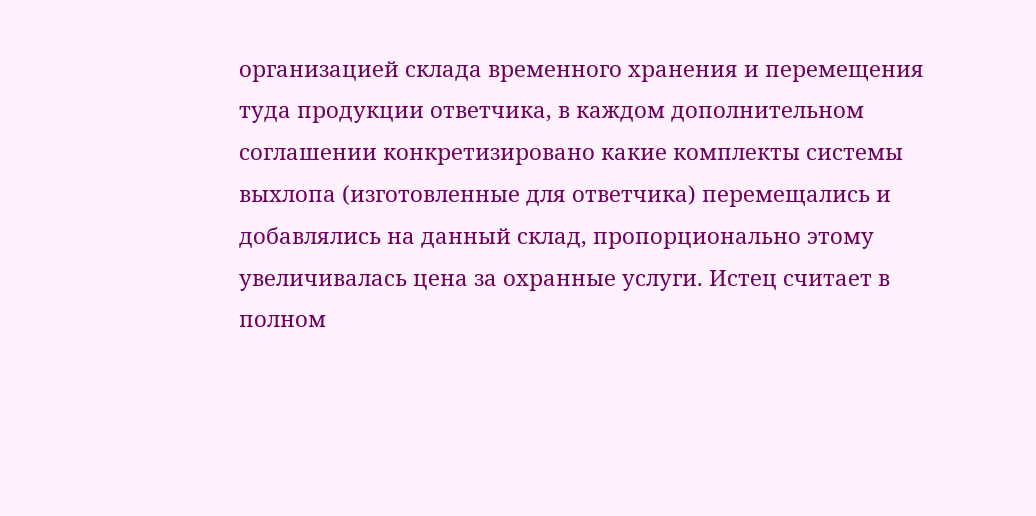организацией склада временного хранения и перемещения туда продукции ответчика, в каждом дополнительном соглашении конкретизировано какие комплекты системы выхлопа (изготовленные для ответчика) перемещались и добавлялись на данный склад, пропорционально этому увеличивалась цена за охранные услуги. Истец считает в полном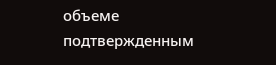объеме подтвержденным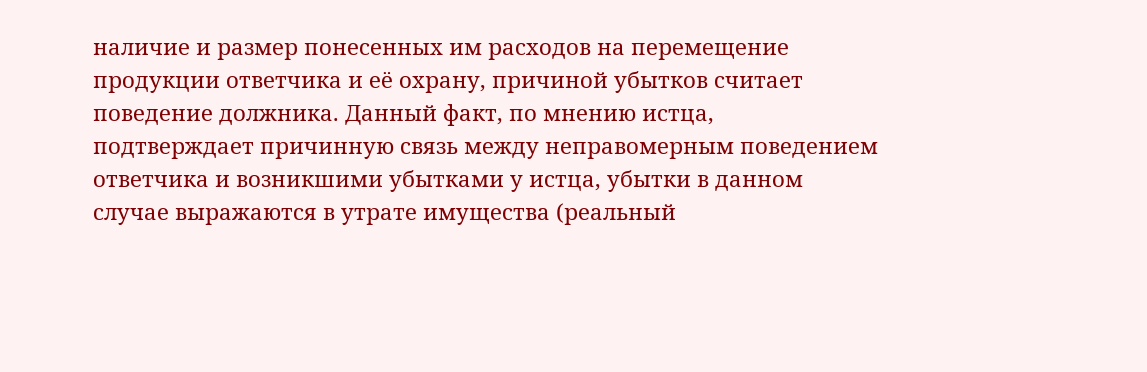наличие и размер понесенных им расходов на перемещение продукции ответчика и её охрану, причиной убытков считает поведение должника. Данный факт, по мнению истца, подтверждает причинную связь между неправомерным поведением ответчика и возникшими убытками у истца, убытки в данном случае выражаются в утрате имущества (реальный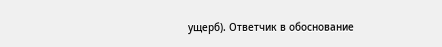ущерб). Ответчик в обоснование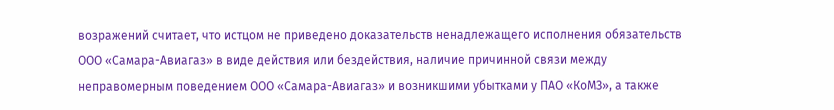возражений считает, что истцом не приведено доказательств ненадлежащего исполнения обязательств ООО «Самара-Авиагаз» в виде действия или бездействия, наличие причинной связи между неправомерным поведением ООО «Самара-Авиагаз» и возникшими убытками у ПАО «КоМЗ», а также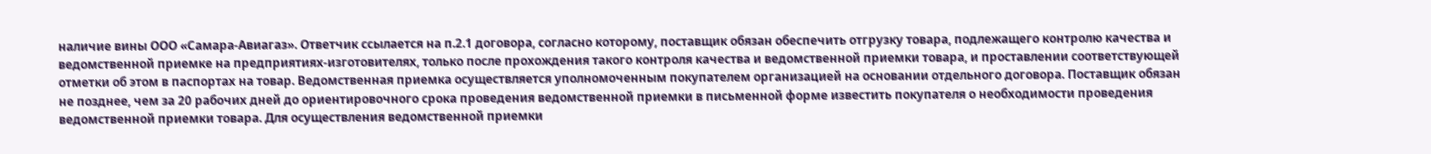наличие вины ООО «Самара-Авиагаз». Ответчик ссылается на п.2.1 договора, согласно которому, поставщик обязан обеспечить отгрузку товара, подлежащего контролю качества и ведомственной приемке на предприятиях-изготовителях, только после прохождения такого контроля качества и ведомственной приемки товара, и проставлении соответствующей отметки об этом в паспортах на товар. Ведомственная приемка осуществляется уполномоченным покупателем организацией на основании отдельного договора. Поставщик обязан не позднее, чем за 20 рабочих дней до ориентировочного срока проведения ведомственной приемки в письменной форме известить покупателя о необходимости проведения ведомственной приемки товара. Для осуществления ведомственной приемки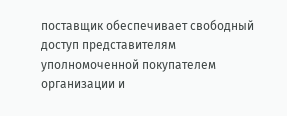поставщик обеспечивает свободный доступ представителям уполномоченной покупателем организации и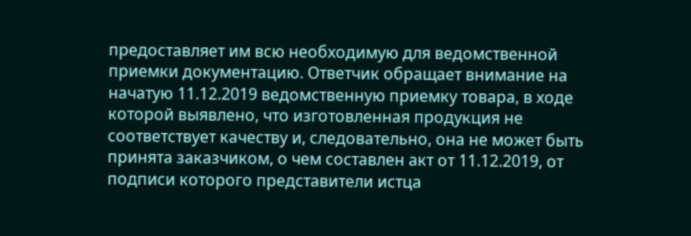предоставляет им всю необходимую для ведомственной приемки документацию. Ответчик обращает внимание на начатую 11.12.2019 ведомственную приемку товара, в ходе которой выявлено, что изготовленная продукция не соответствует качеству и, следовательно, она не может быть принята заказчиком, о чем составлен акт от 11.12.2019, от подписи которого представители истца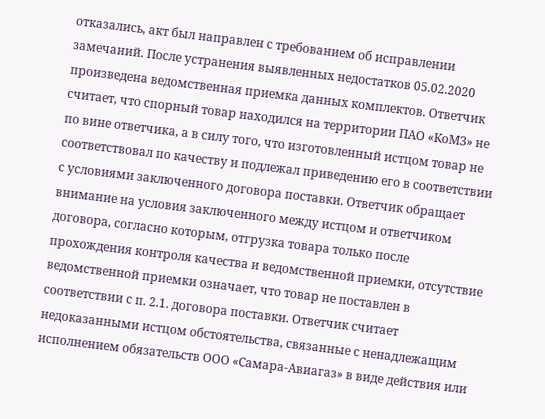отказались, акт был направлен с требованием об исправлении замечаний. После устранения выявленных недостатков 05.02.2020 произведена ведомственная приемка данных комплектов. Ответчик считает, что спорный товар находился на территории ПАО «КоМЗ» не по вине ответчика, а в силу того, что изготовленный истцом товар не соответствовал по качеству и подлежал приведению его в соответствии с условиями заключенного договора поставки. Ответчик обращает внимание на условия заключенного между истцом и ответчиком договора, согласно которым, отгрузка товара только после прохождения контроля качества и ведомственной приемки, отсутствие ведомственной приемки означает, что товар не поставлен в соответствии с п. 2.1. договора поставки. Ответчик считает недоказанными истцом обстоятельства, связанные с ненадлежащим исполнением обязательств ООО «Самара-Авиагаз» в виде действия или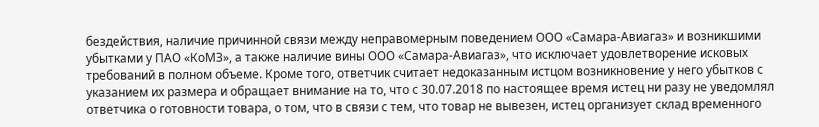бездействия, наличие причинной связи между неправомерным поведением ООО «Самара-Авиагаз» и возникшими убытками у ПАО «КоМЗ», а также наличие вины ООО «Самара-Авиагаз», что исключает удовлетворение исковых требований в полном объеме. Кроме того, ответчик считает недоказанным истцом возникновение у него убытков с указанием их размера и обращает внимание на то, что с 30.07.2018 по настоящее время истец ни разу не уведомлял ответчика о готовности товара, о том, что в связи с тем, что товар не вывезен, истец организует склад временного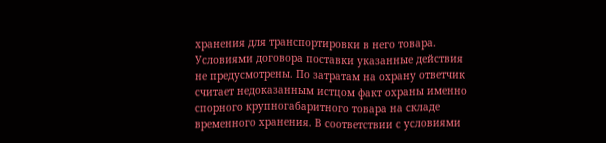хранения для транспортировки в него товара. Условиями договора поставки указанные действия не предусмотрены. По затратам на охрану ответчик считает недоказанным истцом факт охраны именно спорного крупногабаритного товара на складе временного хранения. В соответствии с условиями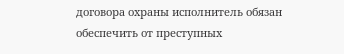договора охраны исполнитель обязан обеспечить от преступных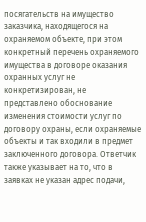посягательств на имущество заказчика, находящегося на охраняемом объекте, при этом конкретный перечень охраняемого имущества в договоре оказания охранных услуг не конкретизирован, не представлено обоснование изменения стоимости услуг по договору охраны, если охраняемые объекты и так входили в предмет заключенного договора. Ответчик также указывает на то, что в заявках не указан адрес подачи,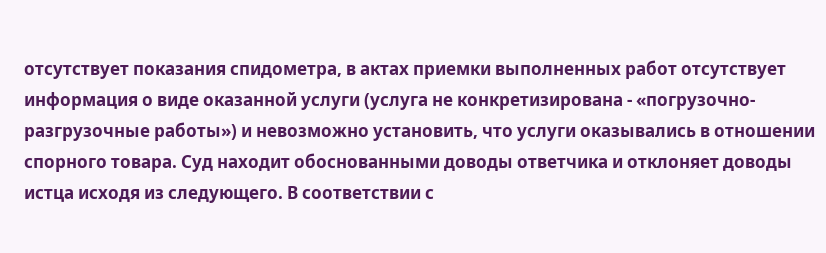отсутствует показания спидометра, в актах приемки выполненных работ отсутствует информация о виде оказанной услуги (услуга не конкретизирована - «погрузочно-разгрузочные работы») и невозможно установить, что услуги оказывались в отношении спорного товара. Суд находит обоснованными доводы ответчика и отклоняет доводы истца исходя из следующего. В соответствии с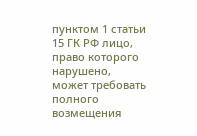пунктом 1 статьи 15 ГК РФ лицо, право которого нарушено, может требовать полного возмещения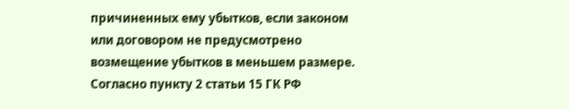причиненных ему убытков, если законом или договором не предусмотрено возмещение убытков в меньшем размере. Согласно пункту 2 статьи 15 ГК РФ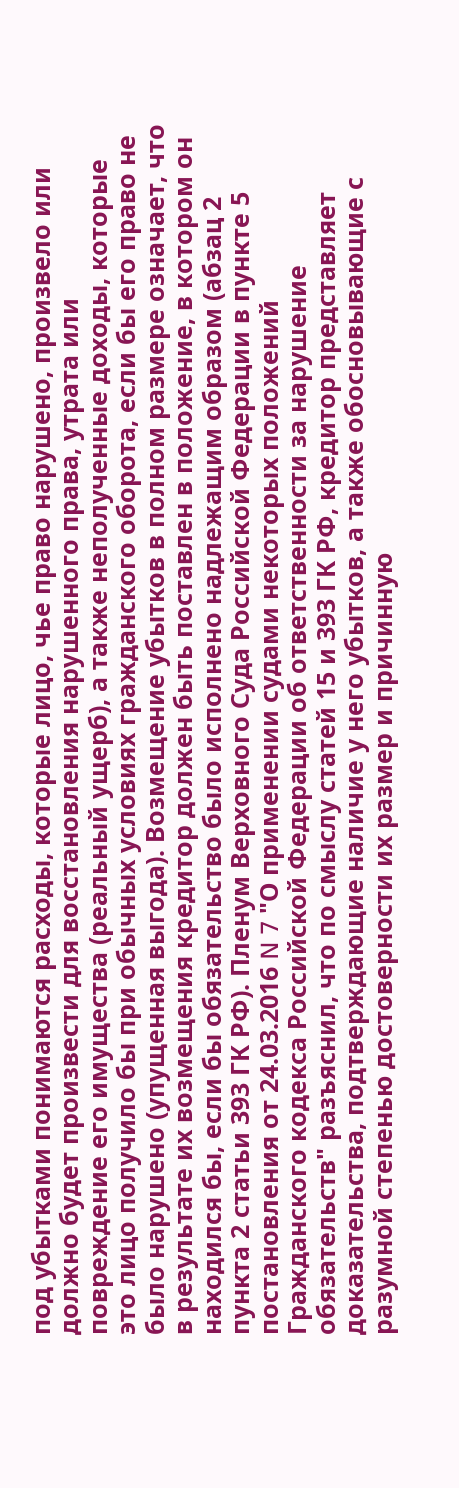под убытками понимаются расходы, которые лицо, чье право нарушено, произвело или должно будет произвести для восстановления нарушенного права, утрата или повреждение его имущества (реальный ущерб), а также неполученные доходы, которые это лицо получило бы при обычных условиях гражданского оборота, если бы его право не было нарушено (упущенная выгода). Возмещение убытков в полном размере означает, что в результате их возмещения кредитор должен быть поставлен в положение, в котором он находился бы, если бы обязательство было исполнено надлежащим образом (абзац 2 пункта 2 статьи 393 ГК РФ). Пленум Верховного Суда Российской Федерации в пункте 5 постановления от 24.03.2016 N 7 "О применении судами некоторых положений Гражданского кодекса Российской Федерации об ответственности за нарушение обязательств" разъяснил, что по смыслу статей 15 и 393 ГК РФ, кредитор представляет доказательства, подтверждающие наличие у него убытков, а также обосновывающие с разумной степенью достоверности их размер и причинную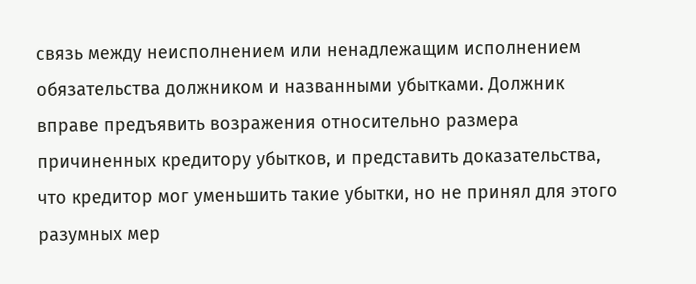связь между неисполнением или ненадлежащим исполнением обязательства должником и названными убытками. Должник вправе предъявить возражения относительно размера причиненных кредитору убытков, и представить доказательства, что кредитор мог уменьшить такие убытки, но не принял для этого разумных мер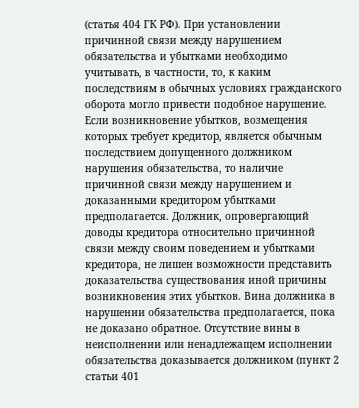(статья 404 ГК РФ). При установлении причинной связи между нарушением обязательства и убытками необходимо учитывать, в частности, то, к каким последствиям в обычных условиях гражданского оборота могло привести подобное нарушение. Если возникновение убытков, возмещения которых требует кредитор, является обычным последствием допущенного должником нарушения обязательства, то наличие причинной связи между нарушением и доказанными кредитором убытками предполагается. Должник, опровергающий доводы кредитора относительно причинной связи между своим поведением и убытками кредитора, не лишен возможности представить доказательства существования иной причины возникновения этих убытков. Вина должника в нарушении обязательства предполагается, пока не доказано обратное. Отсутствие вины в неисполнении или ненадлежащем исполнении обязательства доказывается должником (пункт 2 статьи 401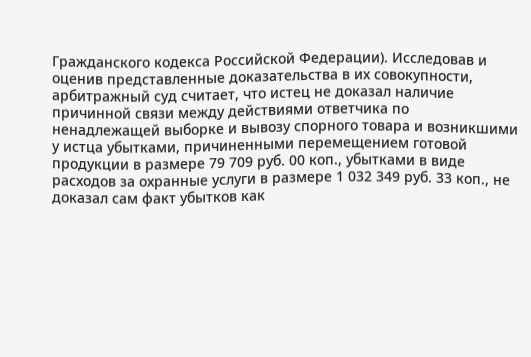Гражданского кодекса Российской Федерации). Исследовав и оценив представленные доказательства в их совокупности, арбитражный суд считает, что истец не доказал наличие причинной связи между действиями ответчика по ненадлежащей выборке и вывозу спорного товара и возникшими у истца убытками, причиненными перемещением готовой продукции в размере 79 709 руб. 00 коп., убытками в виде расходов за охранные услуги в размере 1 032 349 руб. 33 коп., не доказал сам факт убытков как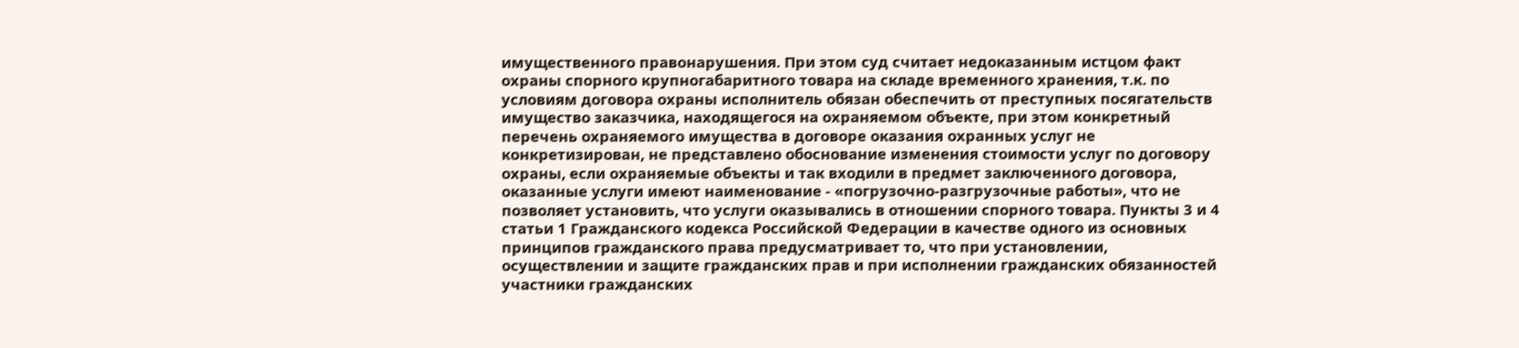имущественного правонарушения. При этом суд считает недоказанным истцом факт охраны спорного крупногабаритного товара на складе временного хранения, т.к. по условиям договора охраны исполнитель обязан обеспечить от преступных посягательств имущество заказчика, находящегося на охраняемом объекте, при этом конкретный перечень охраняемого имущества в договоре оказания охранных услуг не конкретизирован, не представлено обоснование изменения стоимости услуг по договору охраны, если охраняемые объекты и так входили в предмет заключенного договора, оказанные услуги имеют наименование - «погрузочно-разгрузочные работы», что не позволяет установить, что услуги оказывались в отношении спорного товара. Пункты 3 и 4 статьи 1 Гражданского кодекса Российской Федерации в качестве одного из основных принципов гражданского права предусматривает то, что при установлении, осуществлении и защите гражданских прав и при исполнении гражданских обязанностей участники гражданских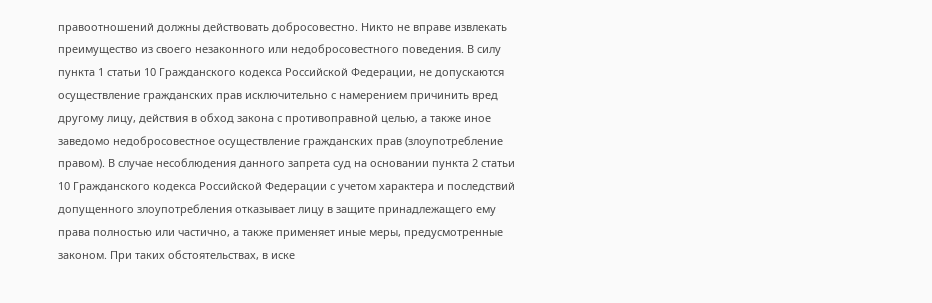правоотношений должны действовать добросовестно. Никто не вправе извлекать преимущество из своего незаконного или недобросовестного поведения. В силу пункта 1 статьи 10 Гражданского кодекса Российской Федерации, не допускаются осуществление гражданских прав исключительно с намерением причинить вред другому лицу, действия в обход закона с противоправной целью, а также иное заведомо недобросовестное осуществление гражданских прав (злоупотребление правом). В случае несоблюдения данного запрета суд на основании пункта 2 статьи 10 Гражданского кодекса Российской Федерации с учетом характера и последствий допущенного злоупотребления отказывает лицу в защите принадлежащего ему права полностью или частично, а также применяет иные меры, предусмотренные законом. При таких обстоятельствах, в иске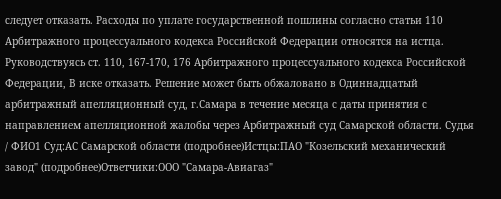следует отказать. Расходы по уплате государственной пошлины согласно статьи 110 Арбитражного процессуального кодекса Российской Федерации относятся на истца. Руководствуясь ст. 110, 167-170, 176 Арбитражного процессуального кодекса Российской Федерации, В иске отказать. Решение может быть обжаловано в Одиннадцатый арбитражный апелляционный суд, г.Самара в течение месяца с даты принятия с направлением апелляционной жалобы через Арбитражный суд Самарской области. Судья / ФИО1 Суд:АС Самарской области (подробнее)Истцы:ПАО "Козельский механический завод" (подробнее)Ответчики:ООО "Самара-Авиагаз"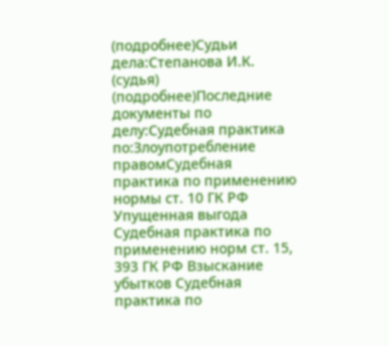(подробнее)Судьи дела:Степанова И.К. (судья) (подробнее)Последние документы по делу:Судебная практика по:Злоупотребление правомСудебная практика по применению нормы ст. 10 ГК РФ Упущенная выгода Судебная практика по применению норм ст. 15, 393 ГК РФ Взыскание убытков Судебная практика по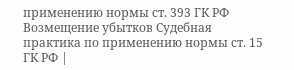применению нормы ст. 393 ГК РФ
Возмещение убытков Судебная практика по применению нормы ст. 15 ГК РФ |